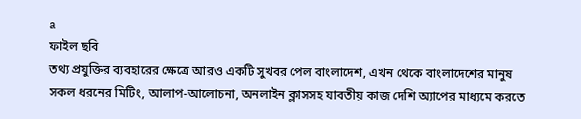a
ফাইল ছবি
তথ্য প্রযুক্তির ব্যবহারের ক্ষেত্রে আরও একটি সুখবর পেল বাংলাদেশ, এখন থেকে বাংলাদেশের মানুষ সকল ধরনের মিটিং, আলাপ-আলোচনা, অনলাইন ক্লাসসহ যাবতীয় কাজ দেশি অ্যাপের মাধ্যমে করতে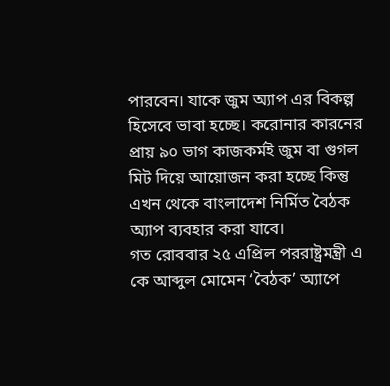পারবেন। যাকে জুম অ্যাপ এর বিকল্প হিসেবে ভাবা হচ্ছে। করোনার কারনের প্রায় ৯০ ভাগ কাজকর্মই জুম বা গুগল মিট দিয়ে আয়োজন করা হচ্ছে কিন্তু এখন থেকে বাংলাদেশ নির্মিত বৈঠক অ্যাপ ব্যবহার করা যাবে।
গত রোববার ২৫ এপ্রিল পররাষ্ট্রমন্ত্রী এ কে আব্দুল মোমেন ‘বৈঠক’ অ্যাপে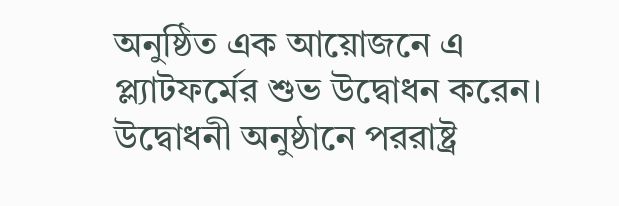অনুষ্ঠিত এক আয়োজনে এ প্ল্যাটফর্মের শুভ উদ্বোধন করেন। উদ্বোধনী অনুষ্ঠানে পররাষ্ট্র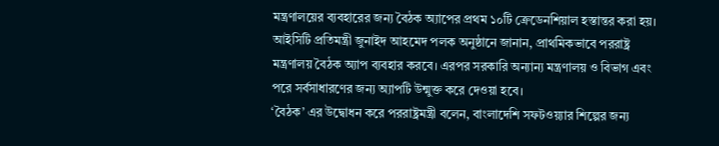মন্ত্রণালয়ের ব্যবহারের জন্য বৈঠক অ্যাপের প্রথম ১০টি ক্রেডেনশিয়াল হস্তান্তর করা হয়।
আইসিটি প্রতিমন্ত্রী জুনাইদ আহমেদ পলক অনুষ্ঠানে জানান, প্রাথমিকভাবে পররাষ্ট্র মন্ত্রণালয় বৈঠক অ্যাপ ব্যবহার করবে। এরপর সরকারি অন্যান্য মন্ত্রণালয় ও বিভাগ এবং পরে সর্বসাধারণের জন্য অ্যাপটি উন্মুক্ত করে দেওয়া হবে।
‘বৈঠক’ এর উদ্বোধন করে পররাষ্ট্রমন্ত্রী বলেন, বাংলাদেশি সফটওয়্যার শিল্পের জন্য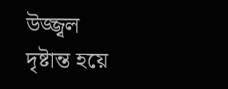উজ্জ্বল দৃষ্টান্ত হয়ে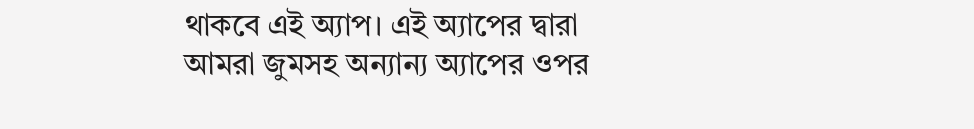থাকবে এই অ্যাপ। এই অ্যাপের দ্বারা আমরা জুমসহ অন্যান্য অ্যাপের ওপর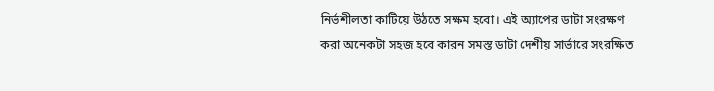নির্ভশীলতা কাটিয়ে উঠতে সক্ষম হবো। এই অ্যাপের ডাটা সংরক্ষণ করা অনেকটা সহজ হবে কারন সমস্ত ডাটা দেশীয় সার্ভারে সংরক্ষিত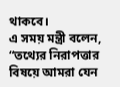থাকবে।
এ সময় মন্ত্রী বলেন, “তথ্যের নিরাপত্তার বিষয়ে আমরা যেন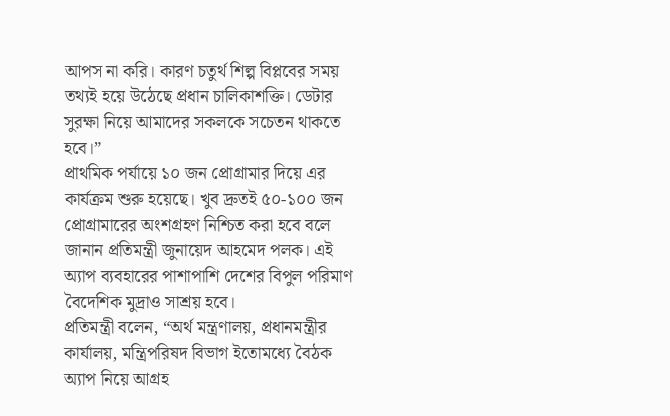আপস না করি। কারণ চতুর্থ শিল্প বিপ্লবের সময় তথ্যই হয়ে উঠেছে প্রধান চালিকাশক্তি। ডেটার সুরক্ষা নিয়ে আমাদের সকলকে সচেতন থাকতে হবে।”
প্রাথমিক পর্যায়ে ১০ জন প্রোগ্রামার দিয়ে এর কার্যক্রম শুরু হয়েছে। খুব দ্রুতই ৫০-১০০ জন প্রোগ্রামারের অংশগ্রহণ নিশ্চিত করা হবে বলে জানান প্রতিমন্ত্রী জুনায়েদ আহমেদ পলক। এই অ্যাপ ব্যবহারের পাশাপাশি দেশের বিপুল পরিমাণ বৈদেশিক মুদ্রাও সাশ্রয় হবে।
প্রতিমন্ত্রী বলেন, “অর্থ মন্ত্রণালয়, প্রধানমন্ত্রীর কার্যালয়, মন্ত্রিপরিষদ বিভাগ ইতোমধ্যে বৈঠক অ্যাপ নিয়ে আগ্রহ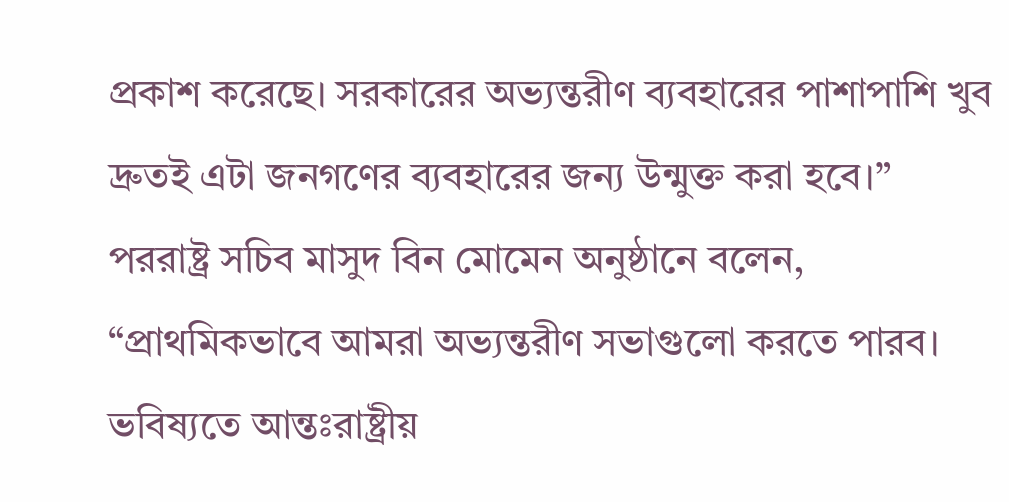প্রকাশ করেছে। সরকারের অভ্যন্তরীণ ব্যবহারের পাশাপাশি খুব দ্রুতই এটা জনগণের ব্যবহারের জন্য উন্মুক্ত করা হবে।”
পররাষ্ট্র সচিব মাসুদ বিন মোমেন অনুষ্ঠানে বলেন, “প্রাথমিকভাবে আমরা অভ্যন্তরীণ সভাগুলো করতে পারব। ভবিষ্যতে আন্তঃরাষ্ট্রীয়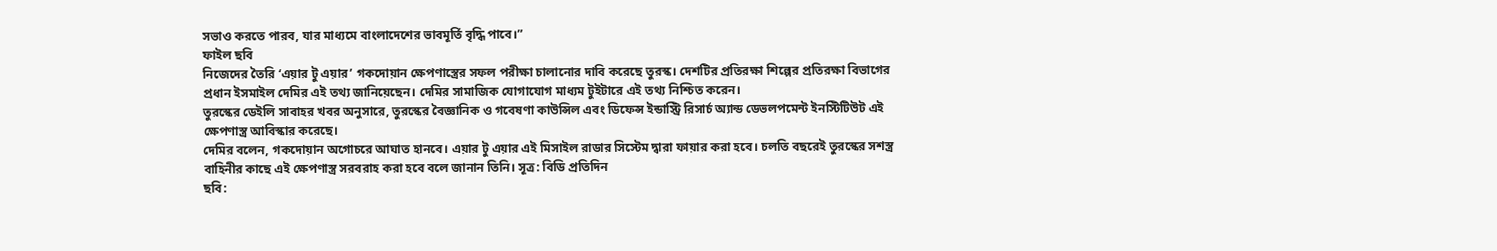সভাও করতে পারব, যার মাধ্যমে বাংলাদেশের ভাবমূর্তি বৃদ্ধি পাবে।”
ফাইল ছবি
নিজেদের তৈরি ‘এয়ার টু এয়ার’ গকদোয়ান ক্ষেপণাস্ত্রের সফল পরীক্ষা চালানোর দাবি করেছে তুরস্ক। দেশটির প্রতিরক্ষা শিল্পের প্রতিরক্ষা বিভাগের প্রধান ইসমাইল দেমির এই তথ্য জানিয়েছেন। দেমির সামাজিক যোগাযোগ মাধ্যম টুইটারে এই তথ্য নিশ্চিত করেন।
তুরস্কের ডেইলি সাবাহর খবর অনুসারে, তুরস্কের বৈজ্ঞানিক ও গবেষণা কাউন্সিল এবং ডিফেন্স ইন্ডাস্ট্রি রিসার্চ অ্যান্ড ডেভলপমেন্ট ইনস্টিটিউট এই ক্ষেপণাস্ত্র আবিস্কার করেছে।
দেমির বলেন, গকদোয়ান অগোচরে আঘাত হানবে। এয়ার টু এয়ার এই মিসাইল রাডার সিস্টেম দ্বারা ফায়ার করা হবে। চলতি বছরেই তুরস্কের সশস্ত্র বাহিনীর কাছে এই ক্ষেপণাস্ত্র সরবরাহ করা হবে বলে জানান তিনি। সূত্র: বিডি প্রতিদিন
ছবি: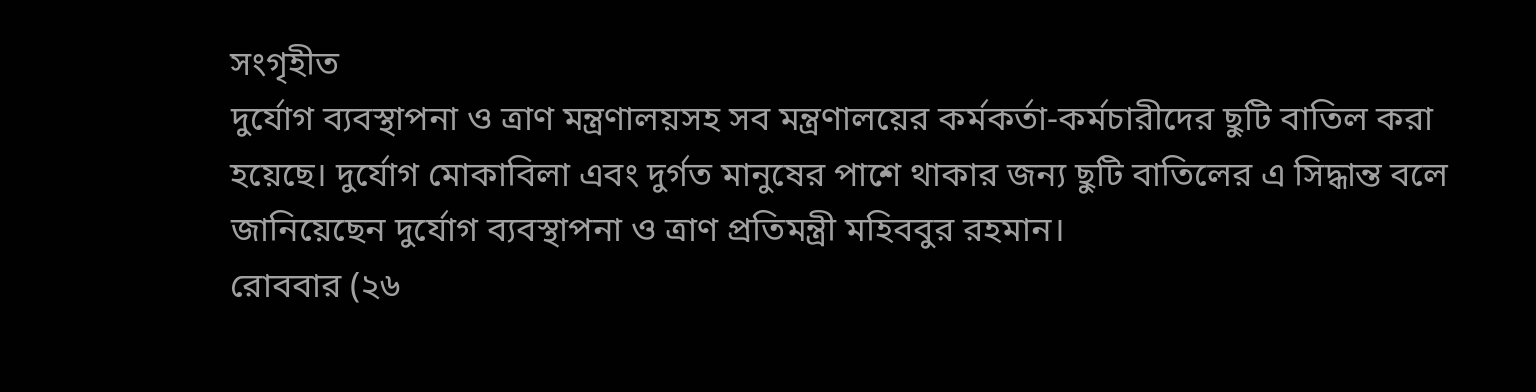সংগৃহীত
দুর্যোগ ব্যবস্থাপনা ও ত্রাণ মন্ত্রণালয়সহ সব মন্ত্রণালয়ের কর্মকর্তা-কর্মচারীদের ছুটি বাতিল করা হয়েছে। দুর্যোগ মোকাবিলা এবং দুর্গত মানুষের পাশে থাকার জন্য ছুটি বাতিলের এ সিদ্ধান্ত বলে জানিয়েছেন দুর্যোগ ব্যবস্থাপনা ও ত্রাণ প্রতিমন্ত্রী মহিববুর রহমান।
রোববার (২৬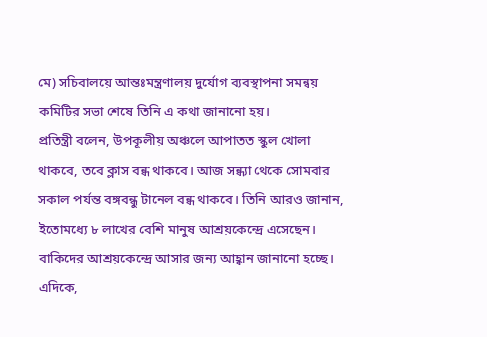মে) সচিবালয়ে আন্তঃমন্ত্রণালয় দুর্যোগ ব্যবস্থাপনা সমন্বয় কমিটির সভা শেষে তিনি এ কথা জানানো হয়।
প্রতিন্ত্রী বলেন, উপকূলীয় অঞ্চলে আপাতত স্কুল খোলা থাকবে, তবে ক্লাস বন্ধ থাকবে। আজ সন্ধ্যা থেকে সোমবার সকাল পর্যন্ত বঙ্গবন্ধু টানেল বন্ধ থাকবে। তিনি আরও জানান, ইতোমধ্যে ৮ লাখের বেশি মানুষ আশ্রয়কেন্দ্রে এসেছেন। বাকিদের আশ্রয়কেন্দ্রে আসার জন্য আহ্বান জানানো হচ্ছে।
এদিকে,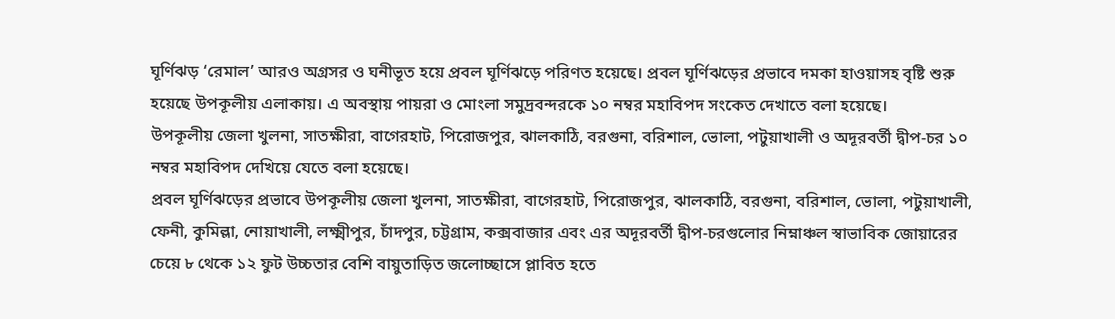ঘূর্ণিঝড় ‘রেমাল’ আরও অগ্রসর ও ঘনীভূত হয়ে প্রবল ঘূর্ণিঝড়ে পরিণত হয়েছে। প্রবল ঘূর্ণিঝড়ের প্রভাবে দমকা হাওয়াসহ বৃষ্টি শুরু হয়েছে উপকূলীয় এলাকায়। এ অবস্থায় পায়রা ও মোংলা সমুদ্রবন্দরকে ১০ নম্বর মহাবিপদ সংকেত দেখাতে বলা হয়েছে।
উপকূলীয় জেলা খুলনা, সাতক্ষীরা, বাগেরহাট, পিরোজপুর, ঝালকাঠি, বরগুনা, বরিশাল, ভোলা, পটুয়াখালী ও অদূরবর্তী দ্বীপ-চর ১০ নম্বর মহাবিপদ দেখিয়ে যেতে বলা হয়েছে।
প্রবল ঘূর্ণিঝড়ের প্রভাবে উপকূলীয় জেলা খুলনা, সাতক্ষীরা, বাগেরহাট, পিরোজপুর, ঝালকাঠি, বরগুনা, বরিশাল, ভোলা, পটুয়াখালী, ফেনী, কুমিল্লা, নোয়াখালী, লক্ষ্মীপুর, চাঁদপুর, চট্টগ্রাম, কক্সবাজার এবং এর অদূরবর্তী দ্বীপ-চরগুলোর নিম্নাঞ্চল স্বাভাবিক জোয়ারের চেয়ে ৮ থেকে ১২ ফুট উচ্চতার বেশি বায়ুতাড়িত জলোচ্ছাসে প্লাবিত হতে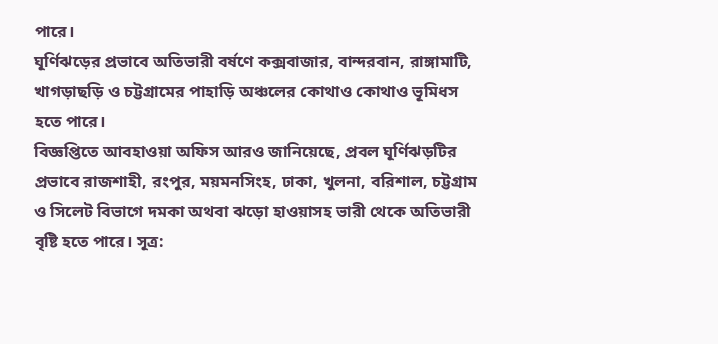পারে।
ঘূর্ণিঝড়ের প্রভাবে অতিভারী বর্ষণে কক্সবাজার, বান্দরবান, রাঙ্গামাটি, খাগড়াছড়ি ও চট্টগ্রামের পাহাড়ি অঞ্চলের কোথাও কোথাও ভূমিধস হতে পারে।
বিজ্ঞপ্তিতে আবহাওয়া অফিস আরও জানিয়েছে, প্রবল ঘূর্ণিঝড়টির প্রভাবে রাজশাহী, রংপুর, ময়মনসিংহ, ঢাকা, খুলনা, বরিশাল, চট্টগ্রাম ও সিলেট বিভাগে দমকা অথবা ঝড়ো হাওয়াসহ ভারী থেকে অতিভারী বৃষ্টি হতে পারে। সূত্র: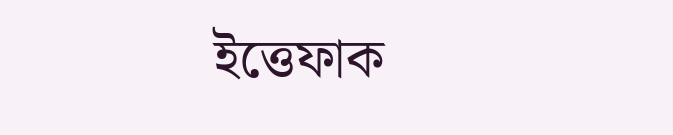ইত্তেফাক